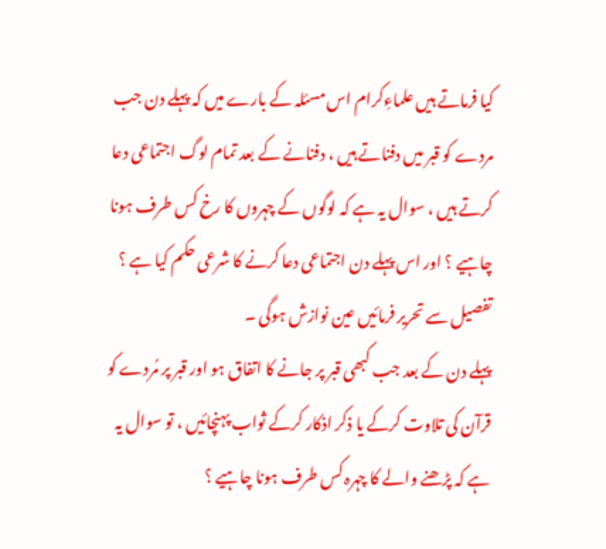کیا فرماتے ہیں علماءِکرام اس مسئلہ کے بارے میں کہ پہلے دن جب مردے کو قبر میں دفناتے ہیں ، دفنانے کے بعد تمام لوگ اجتماعی دعا کرتے ہیں ، سوال یہ ہے کہ لوگوں کے چہروں کا رخ کس طرف ہونا چاہیے ؟ اور اس پہلے دن اجتماعی دعا کرنے کا شرعی حکم کیا ہے ؟ تفصیل سے تحریر فرمائیں عین نوازش ہوگی ۔
پہلے دن کے بعد جب کبھی قبر پر جانے کا اتفاق ہو اور قبر پر مُردے کو قرآن کی تلاوت کرکے یا ذکر اذکار کرکے ثواب پہنچائیں ، تو سوال یہ ہے کہ پڑھنے والے کا چہرہ کس طرف ہونا چاہیے ؟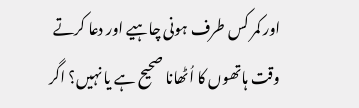اور کمر کس طرف ہونی چاہیے اور دعا کرتے وقت ہاتھوں کا اُٹھانا صحیح ہے یا نہیں؟ اگر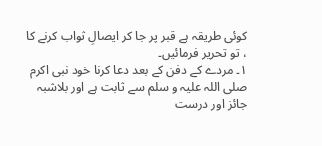کوئی طریقہ ہے قبر پر جا کر ایصالِ ثواب کرنے کا ، تو تحریر فرمائیں۔
۱۔ مردے کے دفن کے بعد دعا کرنا خود نبی اکرم صلی اللہ علیہ و سلم سے ثابت ہے اور بلاشبہ جائز اور درست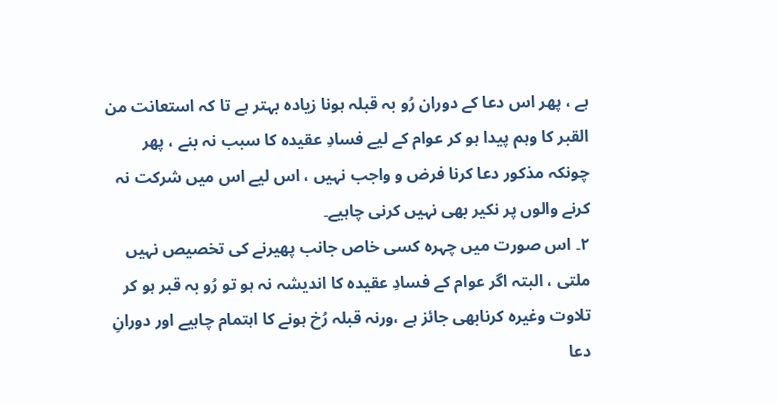ہے ، پھر اس دعا کے دوران رُو بہ قبلہ ہونا زیادہ بہتر ہے تا کہ استعانت من القبر کا وہم پیدا ہو کر عوام کے لیے فسادِ عقیدہ کا سبب نہ بنے ، پھر چونکہ مذکور دعا کرنا فرض و واجب نہیں ، اس لیے اس میں شرکت نہ کرنے والوں پر نکیر بھی نہیں کرنی چاہیے۔
۲۔ اس صورت میں چہرہ کسی خاص جانب پھیرنے کی تخصیص نہیں ملتی ، البتہ اگر عوام کے فسادِ عقیدہ کا اندیشہ نہ ہو تو رُو بہ قبر ہو کر تلاوت وغیرہ کرنابھی جائز ہے ،ورنہ قبلہ رُخ ہونے کا اہتمام چاہیے اور دورانِ دعا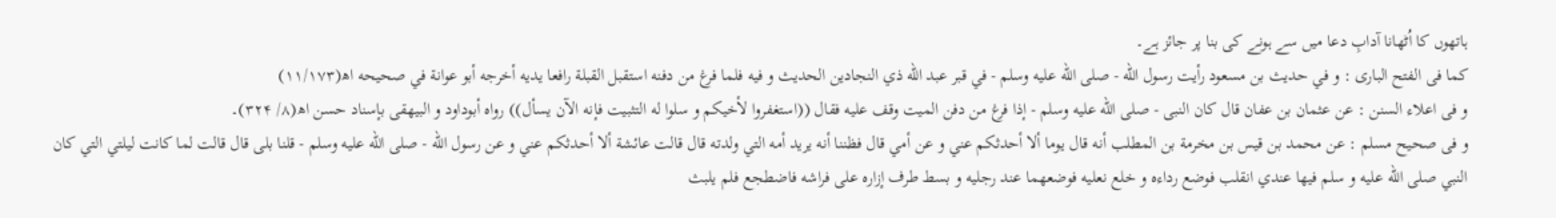ہاتھوں کا اُٹھانا آدابِ دعا میں سے ہونے کی بنا پر جائز ہے۔
کما فی الفتح الباری : و في حديث بن مسعود رأيت رسول الله - صلى الله عليه وسلم - في قبر عبد الله ذي النجادين الحديث و فيه فلما فرغ من دفنه استقبل القبلة رافعا يديه أخرجه أبو عوانة في صحيحه اھ(۱۱/۱۷۳)
و فی اعلاء السنن : عن عثمان بن عفان قال كان النبى - صلى الله عليه وسلم - إذا فرغ من دفن الميت وقف عليه فقال ((استغفروا لأخيكم و سلوا له التثبيت فإنه الآن يسأل)) رواہ أبوداود و البیھقی بإسناد حسن اھ(۸/ ۳۲۴)۔
و فی صحیح مسلم : عن محمد بن قيس بن مخرمة بن المطلب أنه قال يوما ألا أحدثكم عني و عن أمي قال فظننا أنه يريد أمه التي ولدته قال قالت عائشة ألا أحدثكم عني و عن رسول الله - صلى الله عليه وسلم - قلنا بلى قال قالت لما كانت ليلتي التي كان النبي صلى الله عليه و سلم فيها عندي انقلب فوضع رداءه و خلع نعليه فوضعهما عند رجليه و بسط طرف إزاره على فراشه فاضطجع فلم يلبث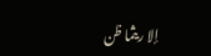إلا ريثما ظن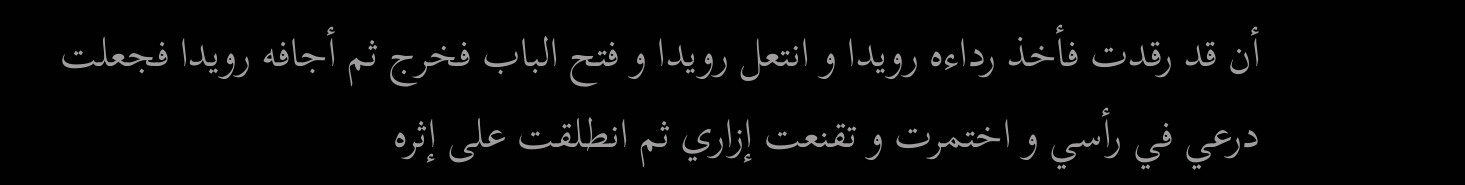أن قد رقدت فأخذ رداءه رويدا و انتعل رويدا و فتح الباب فخرج ثم أجافه رويدا فجعلت درعي في رأسي و اختمرت و تقنعت إزاري ثم انطلقت على إثره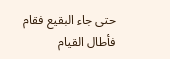حتى جاء البقيع فقام فأطال القيام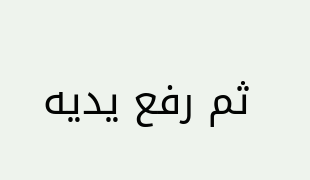ثم رفع يديه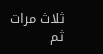ثلاث مرات ثم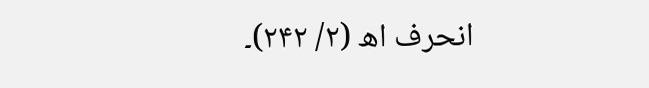انحرف اھ (۲/ ۲۴۲)۔